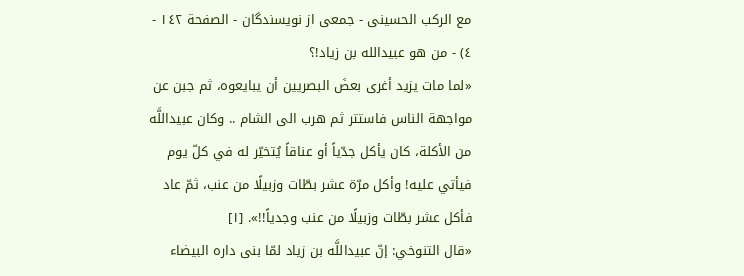مع الركب الحسينى - جمعی از نویسندگان - الصفحة ١٤٢ - ٤) - من هو عبيدالله بن زياد!؟
«لما مات يزيد أغرى بعضَ البصريين أن يبايعوه، ثم جبن عن مواجهة الناس فاستتر ثم هرب الى الشام .. وكان عبيداللَّه من الأكلة، كان يأكل جدّياً أو عناقاً يُتخيّر له في كلّ يوم فيأتي عليه! وأكل مرّة عشر بطّات وزبيلًا من عنب، ثمّ عاد فأكل عشر بطّات وزبيلًا من عنب وجدياً!!». [١]
«قال التنوخي: إنّ عبيداللَّه بن زياد لمّا بنى داره البيضاء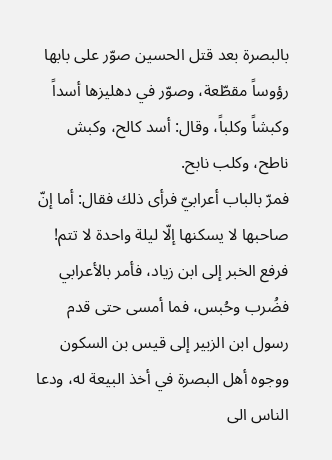بالبصرة بعد قتل الحسين صوّر على بابها رؤوساً مقطّعة، وصوّر في دهليزها أسداً وكبشاً وكلباً، وقال: أسد كالح، وكبش ناطح، وكلب نابح.
فمرّ بالباب أعرابيّ فرأى ذلك فقال: أما إنّ صاحبها لا يسكنها إلّا ليلة واحدة لا تتم!
فرفع الخبر إلى ابن زياد، فأمر بالأعرابي فضُرب وحُبس، فما أمسى حتى قدم رسول ابن الزبير إلى قيس بن السكون ووجوه أهل البصرة في أخذ البيعة له، ودعا الناس الى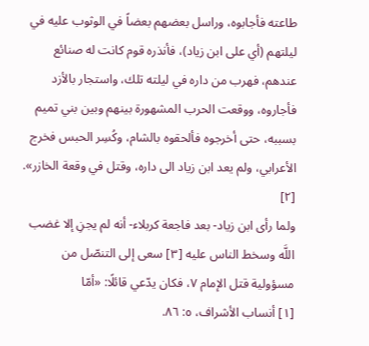طاعته فأجابوه، وراسل بعضهم بعضاً في الوثوب عليه في ليلتهم (أي على ابن زياد)، فأنذره قوم كانت له صنائع عندهم، فهرب من داره في ليلته تلك، واستجار بالأزد فأجاروه، ووقعت الحرب المشهورة بينهم وبين بني تميم بسببه، حتى أخرجوه فألحقوه بالشام، وكُسِر الحبس فخرج الأعرابي، ولم يعد ابن زياد الى داره، وقتل في وقعة الخازر». [٢]
ولما رأى ابن زياد- بعد فاجعة كربلاء- أنه لم يجنِ إلا غضب اللَّه وسخط الناس عليه [٣] سعى إلى التنصّل من مسؤولية قتل الإمام ٧، فكان يدّعي قائلًا: «أمّا
[١] أنساب الأشراف، ٥: ٨٦.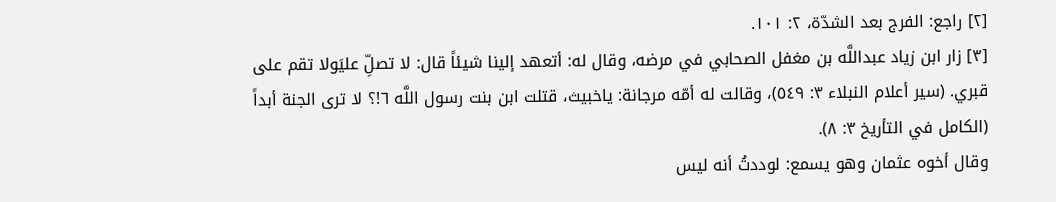[٢] راجع: الفرج بعد الشدّة، ٢: ١٠١.
[٣] زار ابن زياد عبداللَّه بن مغفل الصحابي في مرضه، وقال له: أتعهد إلينا شيئاً قال: لا تصلِّ عليَولا تقم على قبري. (سير أعلام النبلاء ٣: ٥٤٩)، وقالت له أمّه مرجانة: ياخبيث، قتلت ابن بنت رسول اللَّه ٦!؟ لا ترى الجنة أبداً (الكامل في التأريخ ٣: ٨).
وقال أخوه عثمان وهو يسمع: لوددتُ أنه ليس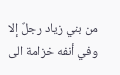من بني زياد رجلٌ إلا وفي أنفه خزامة الى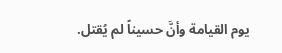يوم القيامة وأنَّ حسيناً لم يُقتل.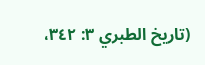(تاريخ الطبري ٣: ٣٤٢،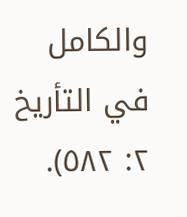والكامل في التأريخ ٢: ٥٨٢).